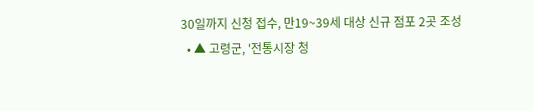30일까지 신청 접수, 만19~39세 대상 신규 점포 2곳 조성
  • ▲ 고령군, '전통시장 청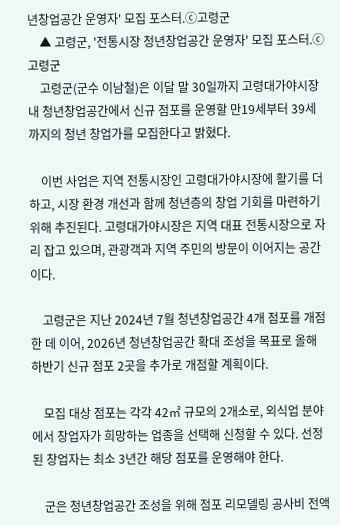년창업공간 운영자' 모집 포스터.ⓒ고령군
    ▲ 고령군, '전통시장 청년창업공간 운영자' 모집 포스터.ⓒ고령군
    고령군(군수 이남철)은 이달 말 30일까지 고령대가야시장 내 청년창업공간에서 신규 점포를 운영할 만19세부터 39세까지의 청년 창업가를 모집한다고 밝혔다.

    이번 사업은 지역 전통시장인 고령대가야시장에 활기를 더하고, 시장 환경 개선과 함께 청년층의 창업 기회를 마련하기 위해 추진된다. 고령대가야시장은 지역 대표 전통시장으로 자리 잡고 있으며, 관광객과 지역 주민의 방문이 이어지는 공간이다.

    고령군은 지난 2024년 7월 청년창업공간 4개 점포를 개점한 데 이어, 2026년 청년창업공간 확대 조성을 목표로 올해 하반기 신규 점포 2곳을 추가로 개점할 계획이다.

    모집 대상 점포는 각각 42㎡ 규모의 2개소로, 외식업 분야에서 창업자가 희망하는 업종을 선택해 신청할 수 있다. 선정된 창업자는 최소 3년간 해당 점포를 운영해야 한다.

    군은 청년창업공간 조성을 위해 점포 리모델링 공사비 전액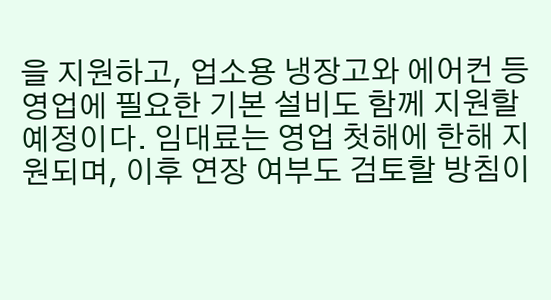을 지원하고, 업소용 냉장고와 에어컨 등 영업에 필요한 기본 설비도 함께 지원할 예정이다. 임대료는 영업 첫해에 한해 지원되며, 이후 연장 여부도 검토할 방침이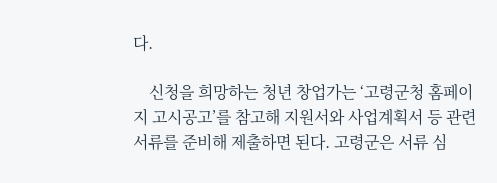다.

    신청을 희망하는 청년 창업가는 ‘고령군청 홈페이지 고시공고’를 참고해 지원서와 사업계획서 등 관련 서류를 준비해 제출하면 된다. 고령군은 서류 심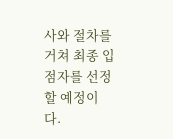사와 절차를 거쳐 최종 입점자를 선정할 예정이다.